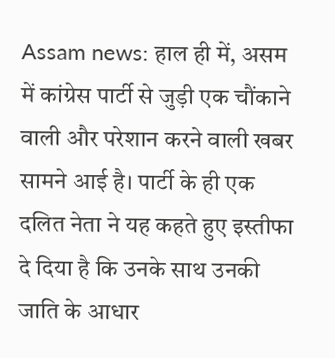Assam news: हाल ही में, असम में कांग्रेस पार्टी से जुड़ी एक चौंकाने वाली और परेशान करने वाली खबर सामने आई है। पार्टी के ही एक दलित नेता ने यह कहते हुए इस्तीफा दे दिया है कि उनके साथ उनकी जाति के आधार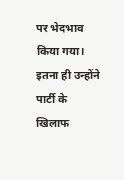पर भेदभाव किया गया। इतना ही उन्होंने पार्टी के खिलाफ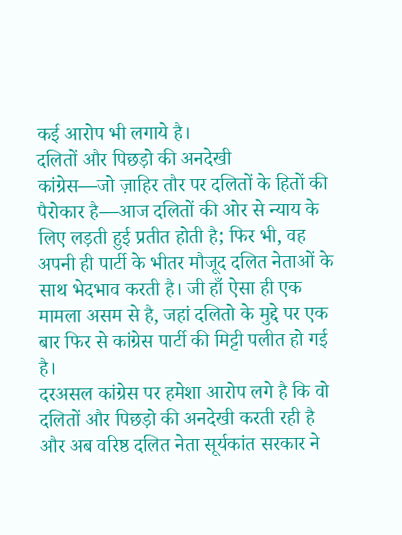कई आरोप भी लगाये है।
दलितों और पिछड़ो की अनदेखी
कांग्रेस—जो ज़ाहिर तौर पर दलितों के हितों की पैरोकार है—आज दलितों की ओर से न्याय के लिए लड़ती हुई प्रतीत होती है; फिर भी, वह अपनी ही पार्टी के भीतर मौजूद दलित नेताओं के साथ भेदभाव करती है। जी हाँ ऐसा ही एक मामला असम से है, जहां दलितो के मुद्दे पर एक बार फिर से कांग्रेस पार्टी की मिट्टी पलीत हो गई है।
दरअसल कांग्रेस पर हमेशा आरोप लगे है कि वो दलितों और पिछड़ो की अनदेखी करती रही है और अब वरिष्ठ दलित नेता सूर्यकांत सरकार ने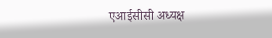एआईसीसी अध्यक्ष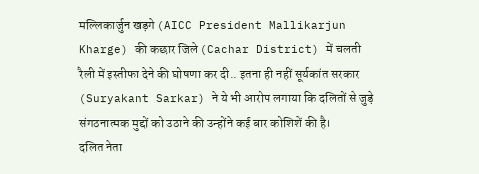मल्लिकार्जुन खड़गे (AICC President Mallikarjun Kharge) की कछार जिले (Cachar District) में चलती रैली में इस्तीफा देने की घोषणा कर दी.. इतना ही नहीं सूर्यकांत सरकार (Suryakant Sarkar) ने ये भी आरोप लगाया कि दलितों से जुड़े संगठनात्मक मुद्दों को उठाने की उन्होंने कई बार कोशिशें की है।
दलित नेता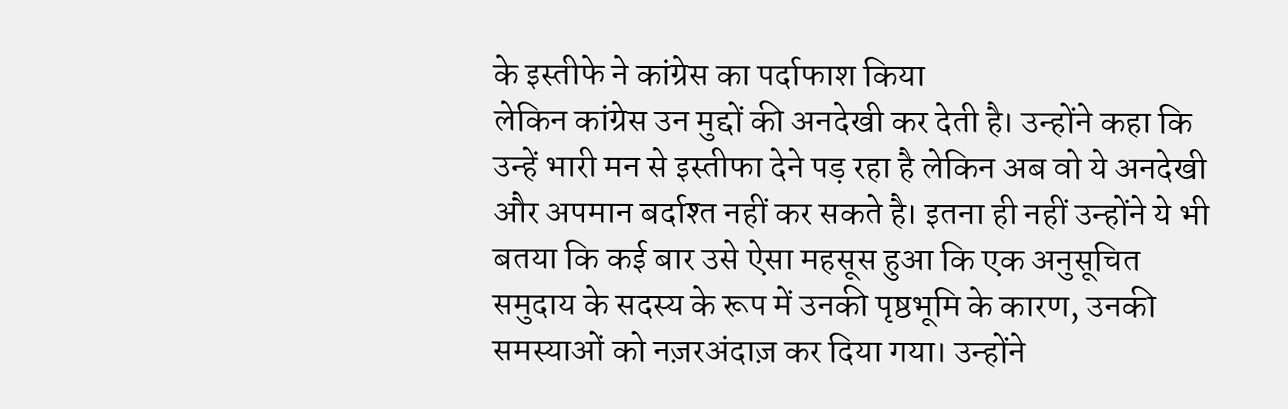के इस्तीफे ने कांग्रेस का पर्दाफाश किया
लेकिन कांग्रेस उन मुद्दों की अनदेखी कर देती है। उन्होंने कहा कि उन्हें भारी मन से इस्तीफा देने पड़ रहा है लेकिन अब वो ये अनदेखी और अपमान बर्दाश्त नहीं कर सकते है। इतना ही नहीं उन्होंने ये भी बतया कि कई बार उसे ऐसा महसूस हुआ कि एक अनुसूचित समुदाय के सदस्य के रूप में उनकी पृष्ठभूमि के कारण, उनकी समस्याओं को नज़रअंदाज़ कर दिया गया। उन्होंने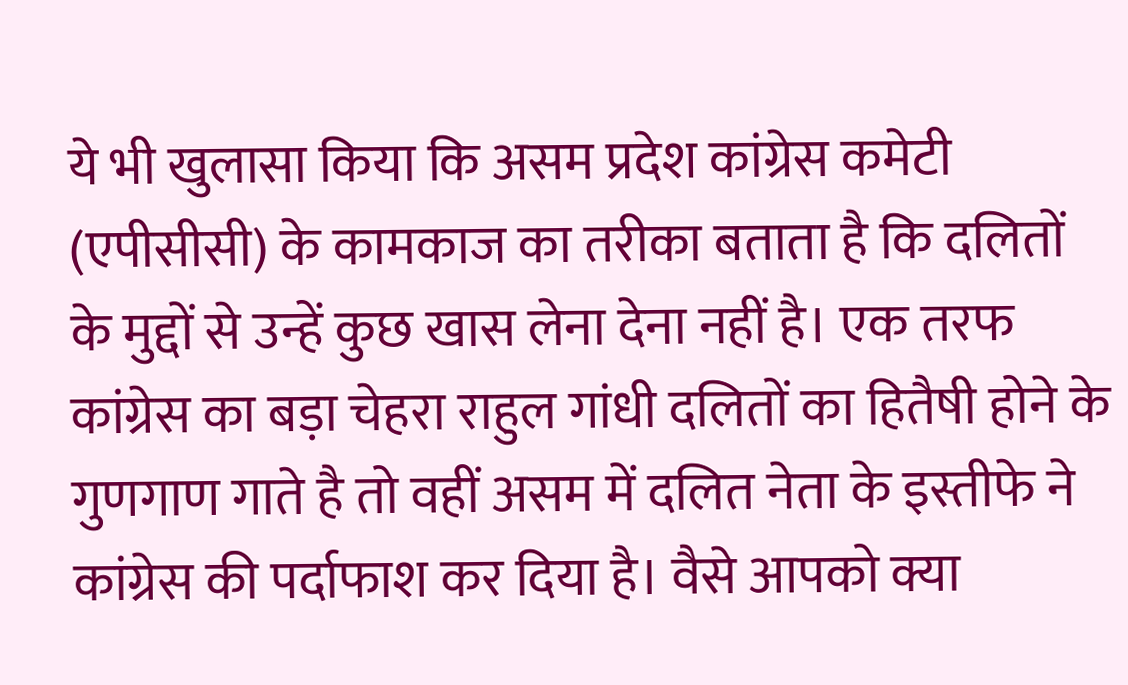ये भी खुलासा किया कि असम प्रदेश कांग्रेस कमेटी (एपीसीसी) के कामकाज का तरीका बताता है कि दलितों के मुद्दों से उन्हें कुछ खास लेना देना नहीं है। एक तरफ कांग्रेस का बड़ा चेहरा राहुल गांधी दलितों का हितैषी होने के गुणगाण गाते है तो वहीं असम में दलित नेता के इस्तीफे ने कांग्रेस की पर्दाफाश कर दिया है। वैसे आपको क्या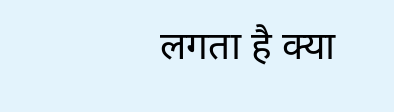लगता है क्या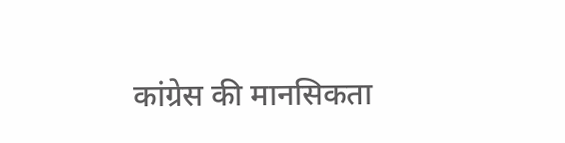कांग्रेस की मानसिकता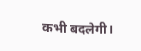कभी बदलेगी।